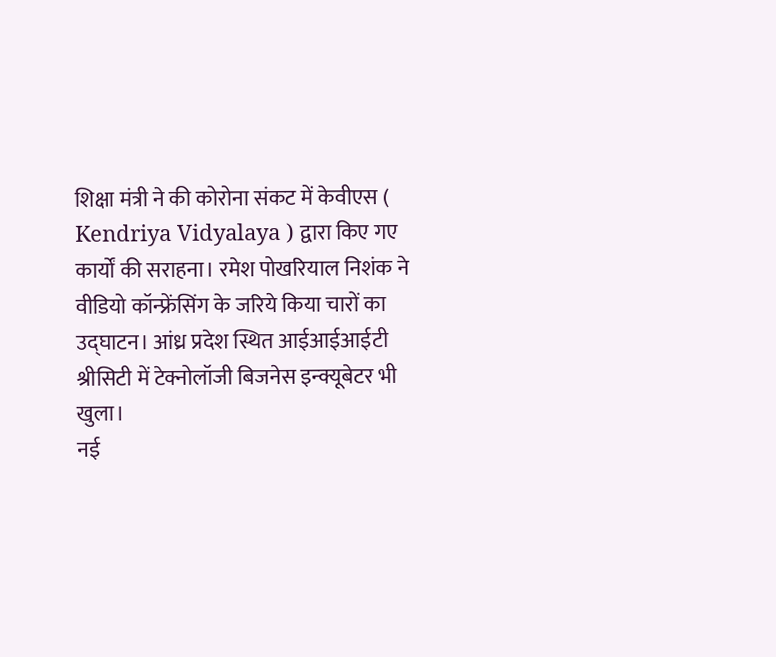शिक्षा मंत्री ने की कोरोना संकट में केवीएस ( Kendriya Vidyalaya ) द्वारा किए गए कार्यों की सराहना। रमेश पोखरियाल निशंक ने वीडियो कॉन्फ्रेंसिंग के जरिये किया चारों का उद्घाटन। आंध्र प्रदेश स्थित आईआईआईटी श्रीसिटी में टेक्नोलॉजी बिजनेस इन्क्यूबेटर भी खुला।
नई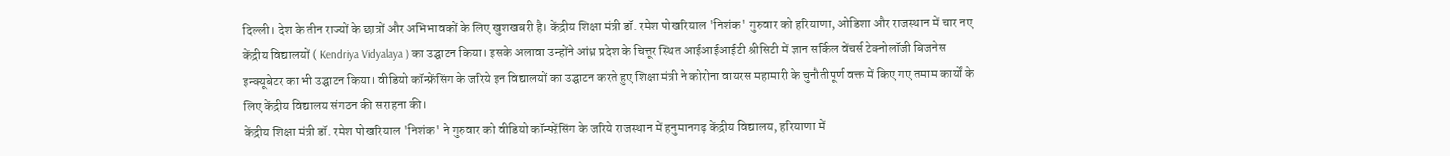दिल्ली। देश के तीन राज्यों के छात्रों और अभिभावकों के लिए खुशखबरी है। केंद्रीय शिक्षा मंत्री डॉ. रमेश पोखरियाल 'निशंक' गुरुवार को हरियाणा, ओडिशा और राजस्थान में चार नए केंद्रीय विद्यालयों ( Kendriya Vidyalaya ) का उद्घाटन किया। इसके अलावा उन्होंने आंध्र प्रदेश के चित्तूर स्थित आईआईआईटी श्रीसिटी में ज्ञान सर्किल वेंचर्स टेक्नोलॉजी बिजनेस इन्क्यूबेटर का भी उद्घाटन किया। वीडियो कॉन्फ्रेंसिंग के जरिये इन विद्यालयों का उद्घाटन करते हुए शिक्षा मंत्री ने कोरोना वायरस महामारी के चुनौतीपूर्ण वक्त में किए गए तमाम कार्यों के लिए केंद्रीय विद्यालय संगठन की सराहना की।
केंद्रीय शिक्षा मंत्री डॉ. रमेश पोखरियाल 'निशंक' ने गुरुवार को वीडियो कॉन्फ्ऱेंसिंग के जरिये राजस्थान में हनुमानगढ़ केंद्रीय विद्यालय, हरियाणा में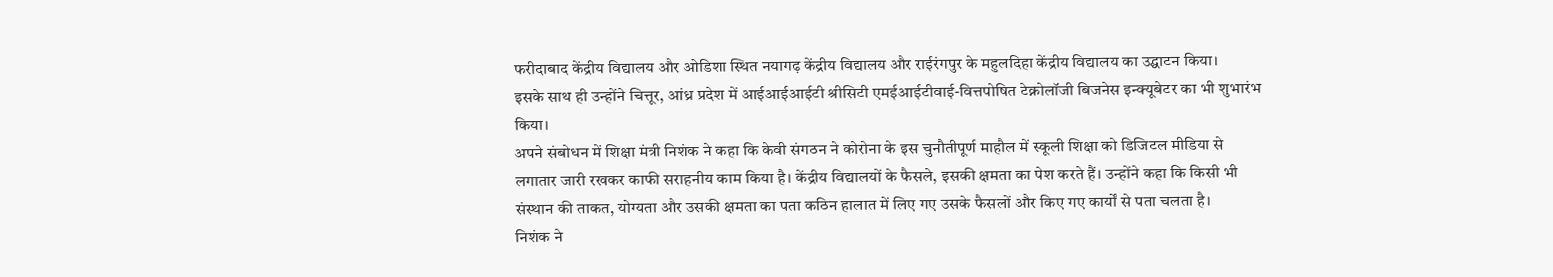फरीदाबाद केंद्रीय विद्यालय और ओडिशा स्थित नयागढ़ केंद्रीय विद्यालय और राईरंगपुर के महुलदिहा केंद्रीय विद्यालय का उद्घाटन किया।
इसके साथ ही उन्होंने चित्तूर, आंध्र प्रदेश में आईआईआईटी श्रीसिटी एमईआईटीवाई-वित्तपोषित टेक्नोलॉजी बिजनेस इन्क्यूबेटर का भी शुभारंभ किया।
अपने संबोधन में शिक्षा मंत्री निशंक ने कहा कि केवी संगठन ने कोरोना के इस चुनौतीपूर्ण माहौल में स्कूली शिक्षा को डिजिटल मीडिया से लगातार जारी रखकर काफी सराहनीय काम किया है। केंद्रीय विद्यालयों के फैसले, इसकी क्षमता का पेश करते हैं। उन्होंने कहा कि किसी भी संस्थान की ताकत, योग्यता और उसकी क्षमता का पता कठिन हालात में लिए गए उसके फैसलों और किए गए कार्यों से पता चलता है।
निशंक ने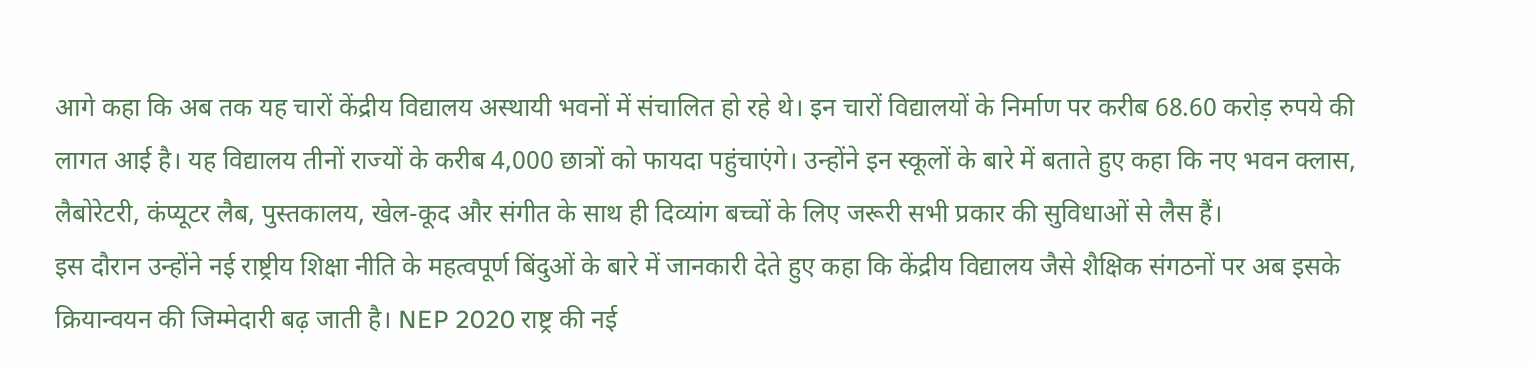आगे कहा कि अब तक यह चारों केंद्रीय विद्यालय अस्थायी भवनों में संचालित हो रहे थे। इन चारों विद्यालयों के निर्माण पर करीब 68.60 करोड़ रुपये की लागत आई है। यह विद्यालय तीनों राज्यों के करीब 4,000 छात्रों को फायदा पहुंचाएंगे। उन्होंने इन स्कूलों के बारे में बताते हुए कहा कि नए भवन क्लास, लैबोरेटरी, कंप्यूटर लैब, पुस्तकालय, खेल-कूद और संगीत के साथ ही दिव्यांग बच्चों के लिए जरूरी सभी प्रकार की सुविधाओं से लैस हैं।
इस दौरान उन्होंने नई राष्ट्रीय शिक्षा नीति के महत्वपूर्ण बिंदुओं के बारे में जानकारी देते हुए कहा कि केंद्रीय विद्यालय जैसे शैक्षिक संगठनों पर अब इसके क्रियान्वयन की जिम्मेदारी बढ़ जाती है। NEP 2020 राष्ट्र की नई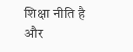शिक्षा नीति है और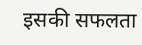इसकी सफलता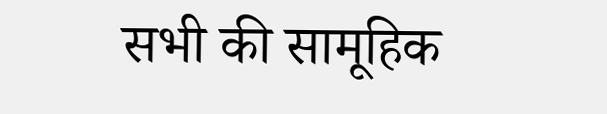सभी की सामूहिक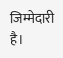जिम्मेदारी है।